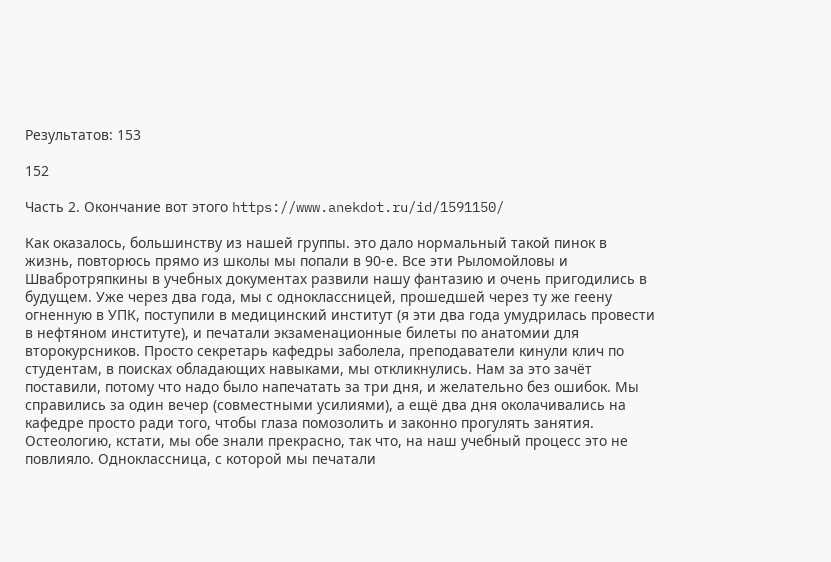Результатов: 153

152

Часть 2. Окончание вот этого https://www.anekdot.ru/id/1591150/

Как оказалось, большинству из нашей группы. это дало нормальный такой пинок в жизнь, повторюсь прямо из школы мы попали в 90-е. Все эти Рыломойловы и Швабротряпкины в учебных документах развили нашу фантазию и очень пригодились в будущем. Уже через два года, мы с одноклассницей, прошедшей через ту же геену огненную в УПК, поступили в медицинский институт (я эти два года умудрилась провести в нефтяном институте), и печатали экзаменационные билеты по анатомии для второкурсников. Просто секретарь кафедры заболела, преподаватели кинули клич по студентам, в поисках обладающих навыками, мы откликнулись. Нам за это зачёт поставили, потому что надо было напечатать за три дня, и желательно без ошибок. Мы справились за один вечер (совместными усилиями), а ещё два дня околачивались на кафедре просто ради того, чтобы глаза помозолить и законно прогулять занятия. Остеологию, кстати, мы обе знали прекрасно, так что, на наш учебный процесс это не повлияло. Одноклассница, с которой мы печатали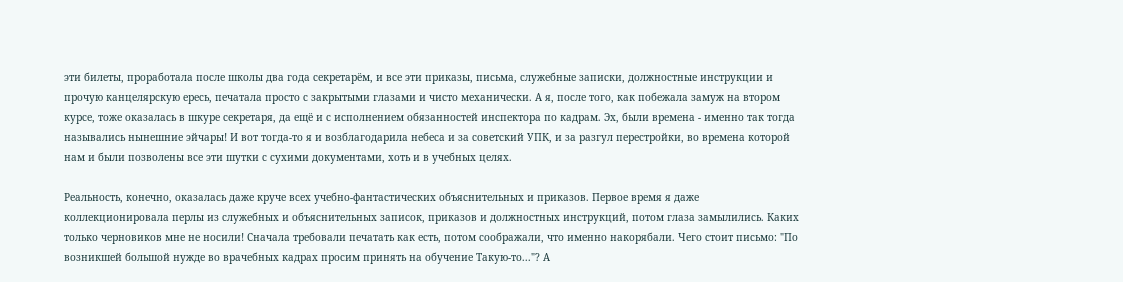эти билеты, проработала после школы два года секретарём, и все эти приказы, письма, служебные записки, должностные инструкции и прочую канцелярскую ересь, печатала просто с закрытыми глазами и чисто механически. А я, после того, как побежала замуж на втором курсе, тоже оказалась в шкуре секретаря, да ещё и с исполнением обязанностей инспектора по кадрам. Эх, были времена - именно так тогда назывались нынешние эйчары! И вот тогда-то я и возблагодарила небеса и за советский УПК, и за разгул перестройки, во времена которой нам и были позволены все эти шутки с сухими документами, хоть и в учебных целях.

Реальность, конечно, оказалась даже круче всех учебно-фантастических объяснительных и приказов. Первое время я даже коллекционировала перлы из служебных и объяснительных записок, приказов и должностных инструкций, потом глаза замылились. Каких только черновиков мне не носили! Сначала требовали печатать как есть, потом соображали, что именно накорябали. Чего стоит письмо: "По возникшей большой нужде во врачебных кадрах просим принять на обучение Такую-то..."? А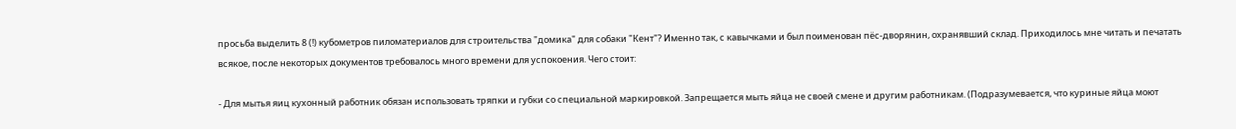просьба выделить 8 (!) кубометров пиломатериалов для строительства "домика" для собаки "Кент"? Именно так, с кавычками и был поименован пёс-дворянин, охранявший склад. Приходилось мне читать и печатать всякое, после некоторых документов требовалось много времени для успокоения. Чего стоит:

- Для мытья яиц кухонный работник обязан использовать тряпки и губки со специальной маркировкой. Запрещается мыть яйца не своей смене и другим работникам. (Подразумевается, что куриные яйца моют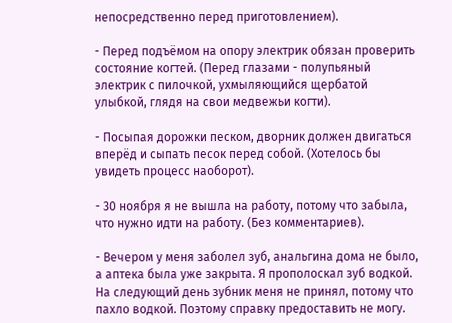непосредственно перед приготовлением).

- Перед подъёмом на опору электрик обязан проверить состояние когтей. (Перед глазами - полупьяный электрик с пилочкой, ухмыляющийся щербатой улыбкой, глядя на свои медвежьи когти).

- Посыпая дорожки песком, дворник должен двигаться вперёд и сыпать песок перед собой. (Хотелось бы увидеть процесс наоборот).

- 30 ноября я не вышла на работу, потому что забыла, что нужно идти на работу. (Без комментариев).

- Вечером у меня заболел зуб, анальгина дома не было, а аптека была уже закрыта. Я прополоскал зуб водкой. На следующий день зубник меня не принял, потому что пахло водкой. Поэтому справку предоставить не могу.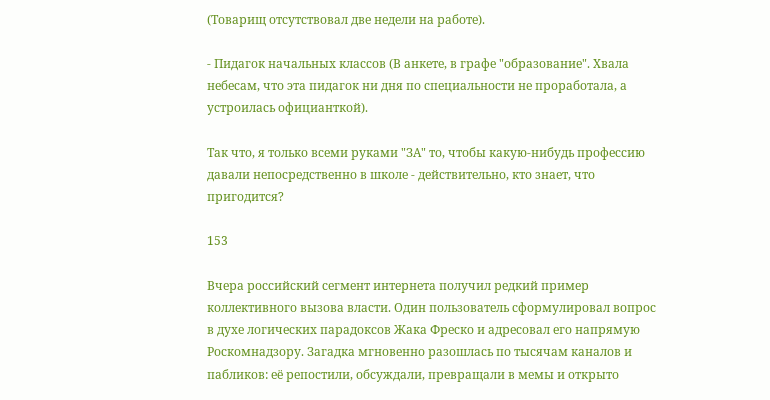(Товарищ отсутствовал две недели на работе).

- Пидагок начальных классов (В анкете, в графе "образование". Хвала небесам, что эта пидагок ни дня по специальности не проработала, а устроилась официанткой).

Так что, я только всеми руками "ЗА" то, чтобы какую-нибудь профессию давали непосредственно в школе - действительно, кто знает, что пригодится?

153

Вчера российский сегмент интернета получил редкий пример коллективного вызова власти. Один пользователь сформулировал вопрос в духе логических парадоксов Жака Фреско и адресовал его напрямую Роскомнадзору. Загадка мгновенно разошлась по тысячам каналов и пабликов: её репостили, обсуждали, превращали в мемы и открыто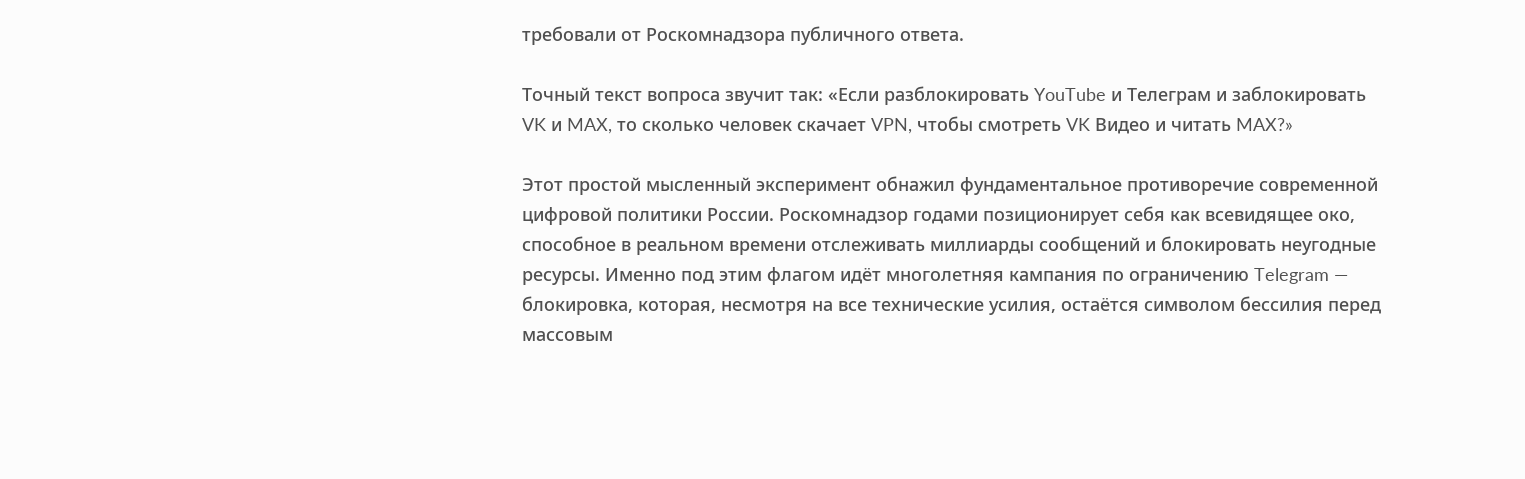требовали от Роскомнадзора публичного ответа.

Точный текст вопроса звучит так: «Если разблокировать YouTube и Телеграм и заблокировать VK и MAX, то сколько человек скачает VPN, чтобы смотреть VK Видео и читать MAX?»

Этот простой мысленный эксперимент обнажил фундаментальное противоречие современной цифровой политики России. Роскомнадзор годами позиционирует себя как всевидящее око, способное в реальном времени отслеживать миллиарды сообщений и блокировать неугодные ресурсы. Именно под этим флагом идёт многолетняя кампания по ограничению Telegram — блокировка, которая, несмотря на все технические усилия, остаётся символом бессилия перед массовым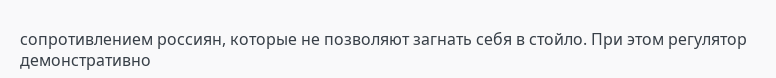сопротивлением россиян, которые не позволяют загнать себя в стойло. При этом регулятор демонстративно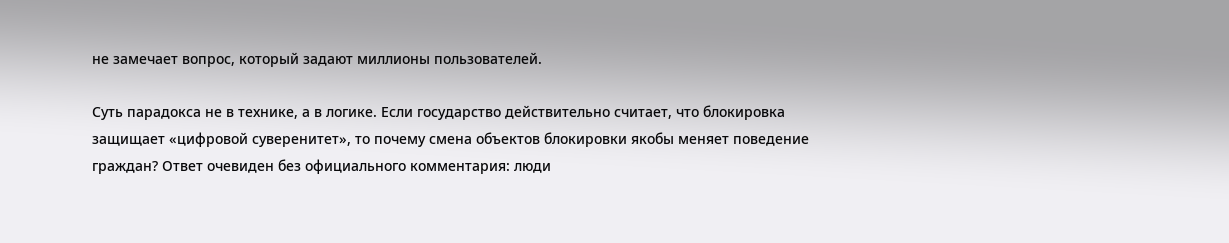не замечает вопрос, который задают миллионы пользователей.

Суть парадокса не в технике, а в логике. Если государство действительно считает, что блокировка защищает «цифровой суверенитет», то почему смена объектов блокировки якобы меняет поведение граждан? Ответ очевиден без официального комментария: люди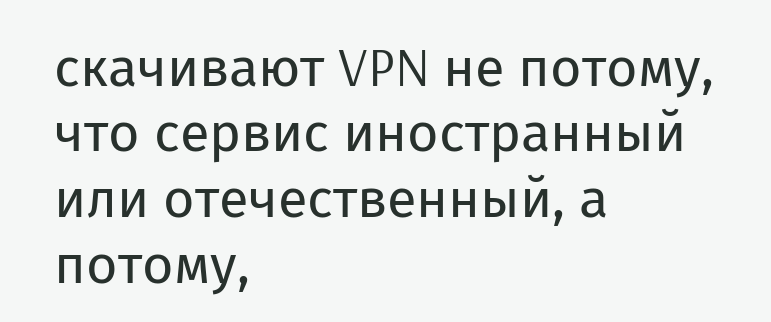скачивают VPN не потому, что сервис иностранный или отечественный, а потому,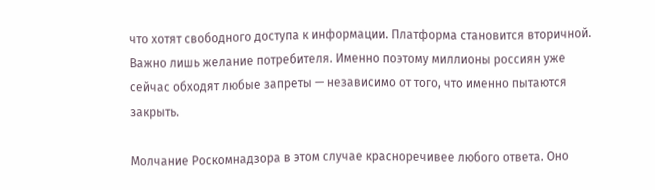что хотят свободного доступа к информации. Платформа становится вторичной. Важно лишь желание потребителя. Именно поэтому миллионы россиян уже сейчас обходят любые запреты — независимо от того, что именно пытаются закрыть.

Молчание Роскомнадзора в этом случае красноречивее любого ответа. Оно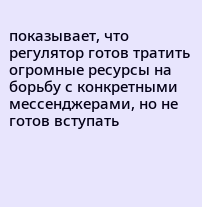показывает, что регулятор готов тратить огромные ресурсы на борьбу с конкретными мессенджерами, но не готов вступать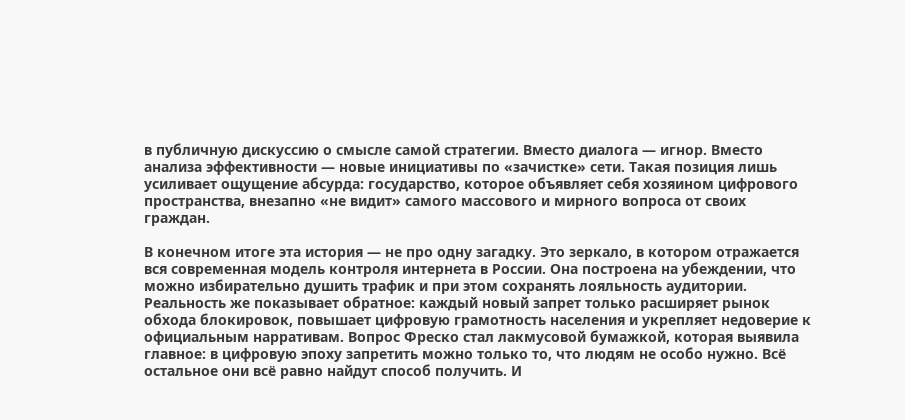в публичную дискуссию о смысле самой стратегии. Вместо диалога — игнор. Вместо анализа эффективности — новые инициативы по «зачистке» сети. Такая позиция лишь усиливает ощущение абсурда: государство, которое объявляет себя хозяином цифрового пространства, внезапно «не видит» самого массового и мирного вопроса от своих граждан.

В конечном итоге эта история — не про одну загадку. Это зеркало, в котором отражается вся современная модель контроля интернета в России. Она построена на убеждении, что можно избирательно душить трафик и при этом сохранять лояльность аудитории. Реальность же показывает обратное: каждый новый запрет только расширяет рынок обхода блокировок, повышает цифровую грамотность населения и укрепляет недоверие к официальным нарративам. Вопрос Фреско стал лакмусовой бумажкой, которая выявила главное: в цифровую эпоху запретить можно только то, что людям не особо нужно. Всё остальное они всё равно найдут способ получить. И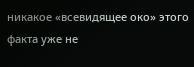никакое «всевидящее око» этого факта уже не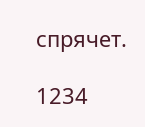спрячет.

1234